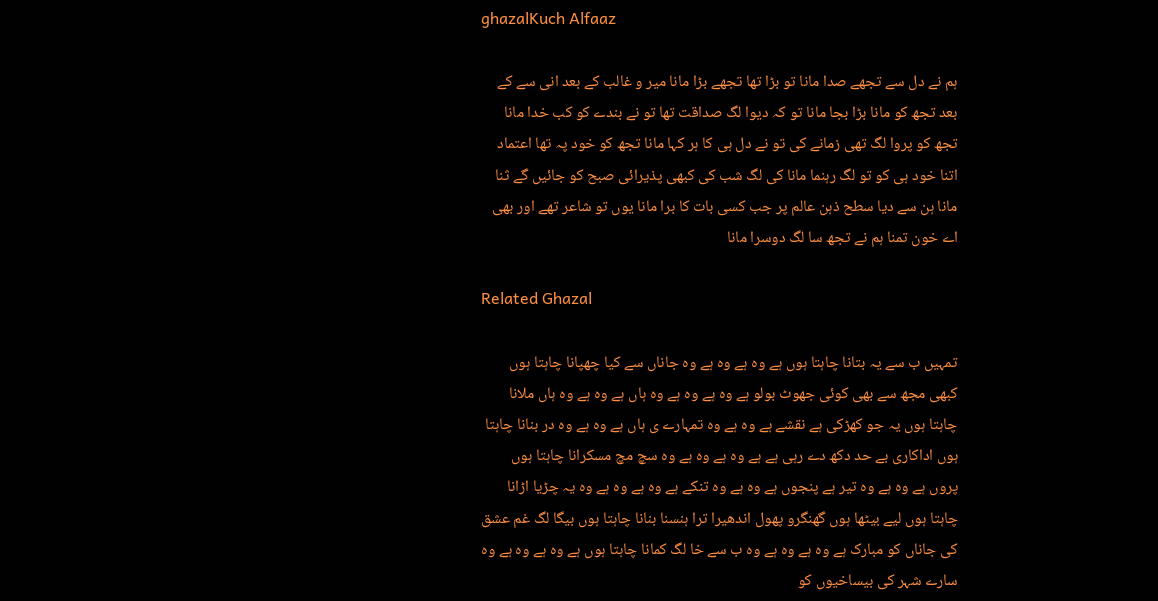ghazalKuch Alfaaz

ہم نے دل سے تجھے صدا مانا تو بڑا تھا تجھے بڑا مانا میر و غالب کے بعد انی سے کے بعد تجھ کو مانا بڑا بجا مانا تو کہ دیوا لگ صداقت تھا تو نے بندے کو کب خدا مانا تجھ کو پروا لگ تھی زمانے کی تو نے دل ہی کا ہر کہا مانا تجھ کو خود پہ تھا اعتماد اتنا خود ہی کو تو لگ رہنما مانا کی لگ شب کی کبھی پذیرائی صبح کو جائیں گے ثنا مانا ہن سے دیا سطح ذہن عالم پر جب کسی بات کا برا مانا یوں تو شاعر تھے اور بھی اے خون تمنا ہم نے تجھ سا لگ دوسرا مانا

Related Ghazal

تمہیں ب سے یہ بتانا چاہتا ہوں ہے وہ ہے وہ ہے وہ جاناں سے کیا چھپانا چاہتا ہوں کبھی مجھ سے بھی کوئی جھوٹ بولو ہے وہ ہے وہ ہے وہ ہاں ہے وہ ہے وہ ہاں ملانا چاہتا ہوں یہ جو کھڑکی ہے نقشے ہے وہ ہے وہ تمہارے ی ہاں ہے وہ ہے وہ در بنانا چاہتا ہوں اداکاری بے حد دکھ دے رہی ہے ہے وہ ہے وہ ہے وہ سچ مچ مسکرانا چاہتا ہوں پروں ہے وہ ہے وہ تیر ہے پنجوں ہے وہ ہے وہ تنکے ہے وہ ہے وہ ہے وہ یہ چڑیا اڑانا چاہتا ہوں لیے بیٹھا ہوں گھنگرو پھول اندھیرا ترا ہنسنا بنانا چاہتا ہوں بیگا لگ غم عشق کی جاناں کو مبارک ہے وہ ہے وہ ہے وہ ب سے خا لگ کمانا چاہتا ہوں ہے وہ ہے وہ ہے وہ سارے شہر کی بیساخیوں کو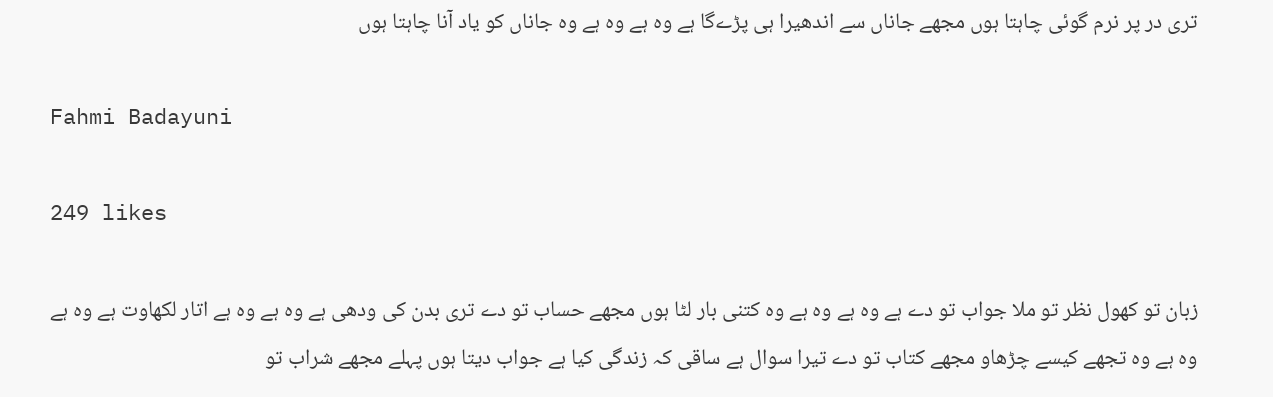تری در پر نرم گوئی چاہتا ہوں مجھے جاناں سے اندھیرا ہی پڑےگا ہے وہ ہے وہ ہے وہ جاناں کو یاد آنا چاہتا ہوں

Fahmi Badayuni

249 likes

زبان تو کھول نظر تو ملا جواب تو دے ہے وہ ہے وہ ہے وہ کتنی بار لٹا ہوں مجھے حساب تو دے تری بدن کی ودھی ہے وہ ہے وہ ہے اتار لکھاوت ہے وہ ہے وہ ہے وہ تجھے کیسے چڑھاو مجھے کتاب تو دے تیرا سوال ہے ساقی کہ زندگی کیا ہے جواب دیتا ہوں پہلے مجھے شراب تو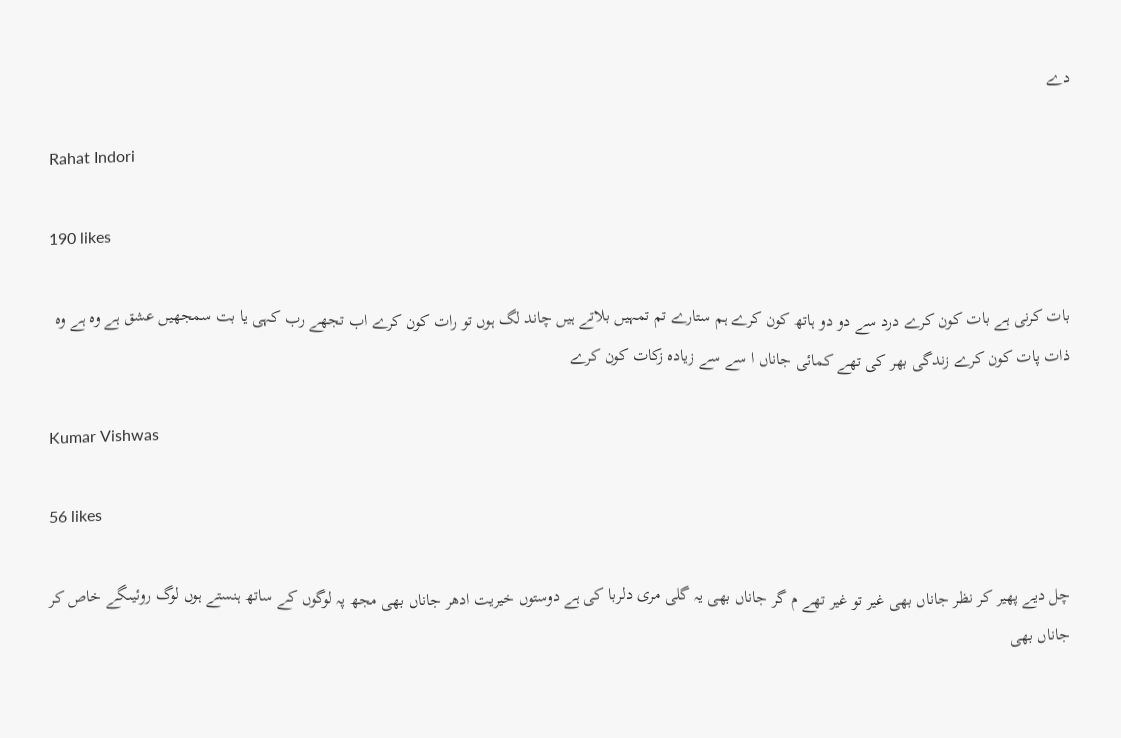دے

Rahat Indori

190 likes

بات کرنی ہے بات کون کرے درد سے دو دو ہاتھ کون کرے ہم ستارے تم تمہیں بلاتے ہیں چاند لگ ہوں تو رات کون کرے اب تجھے رب کہی یا بت سمجھیں عشق ہے وہ ہے وہ ذات پات کون کرے زندگی بھر کی تھے کمائی جاناں ا سے سے زیادہ زکات کون کرے

Kumar Vishwas

56 likes

چل دیے پھیر کر نظر جاناں بھی غیر تو غیر تھے م گر جاناں بھی یہ گلی مری دلربا کی ہے دوستوں خیریت ادھر جاناں بھی مجھ پہ لوگوں کے ساتھ ہنستے ہوں لوگ روئیںگے خاص کر جاناں بھی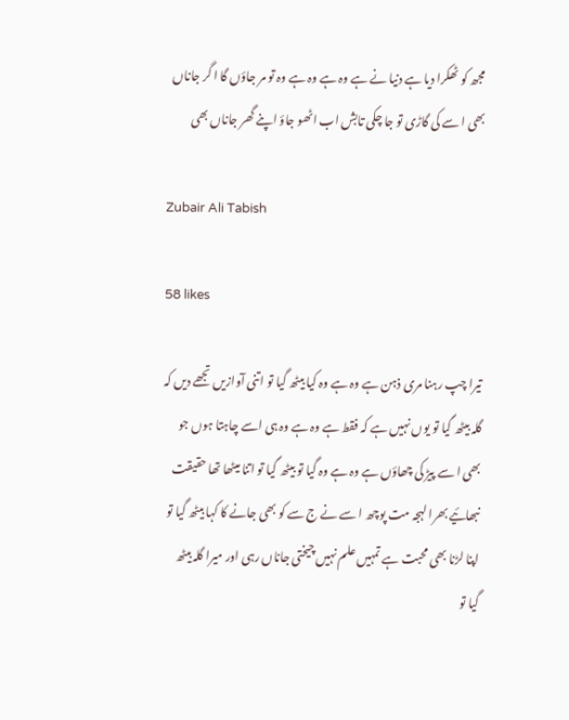مجھ کو ٹھکرا دیا ہے دنیا نے ہے وہ ہے وہ ہے وہ تو مر جاؤں گا ا گر جاناں بھی ا سے کی گاڑی تو جا چکی تابش اب اٹھو جاؤ اپنے گھر جاناں بھی

Zubair Ali Tabish

58 likes

تیرا چپ رہنا مری ذہن ہے وہ ہے وہ کیا بیٹھ گیا تو اتنی آوازیں تجھے دیں کہ گلہ بیٹھ گیا تو یوں نہیں ہے کہ فقط ہے وہ ہے وہ ہی اسے چاہتا ہوں جو بھی ا سے پیڑ کی چھاؤں ہے وہ ہے وہ گیا تو بیٹھ گیا تو اتنا میٹھا تھا حقیقت نبھائیے بھرا لہجہ مت پوچھ ا سے نے ج سے کو بھی جانے کا کہا بیٹھ گیا تو اپنا لڑنا بھی محبت ہے تمہیں علم نہیں چیختی جاناں رہی اور میرا گلہ بیٹھ گیا تو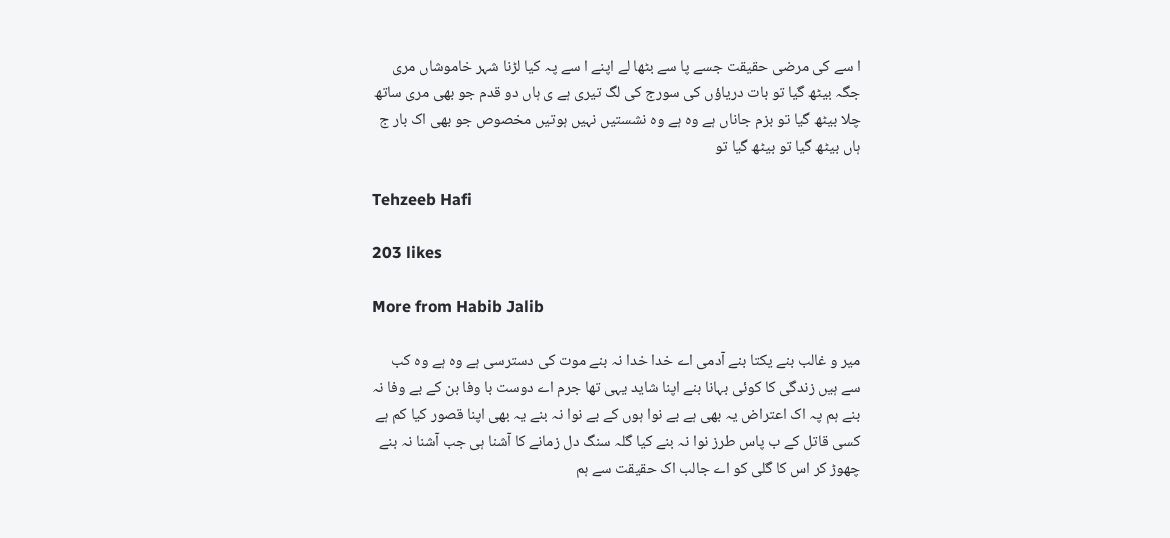ا سے کی مرضی حقیقت جسے پا سے بٹھا لے اپنے ا سے پہ کیا لڑنا شہر خاموشاں مری جگہ بیٹھ گیا تو بات دریاؤں کی سورج کی لگ تیری ہے ی ہاں دو قدم جو بھی مری ساتھ چلا بیٹھ گیا تو بزم جاناں ہے وہ ہے وہ نشستیں نہیں ہوتیں مخصوص جو بھی اک بار ج ہاں بیٹھ گیا تو بیٹھ گیا تو

Tehzeeb Hafi

203 likes

More from Habib Jalib

میر و غالب بنے یکتا بنے آدمی اے خدا خدا نہ بنے موت کی دسترسی ہے وہ ہے وہ کب سے ہیں زندگی کا کوئی بہانا بنے اپنا شاید یہی تھا جرم اے دوست با وفا بن کے بے وفا نہ بنے ہم پہ اک اعتراض یہ بھی ہے بے نوا ہوں کے بے نوا نہ بنے یہ بھی اپنا قصور کیا کم ہے کسی قاتل کے ب پاس طرز نوا نہ بنے کیا گلہ سنگ دل زمانے کا آشنا ہی جب آشنا نہ بنے چھوڑ کر اس کا گلی کو اے جالب اک حقیقت سے ہم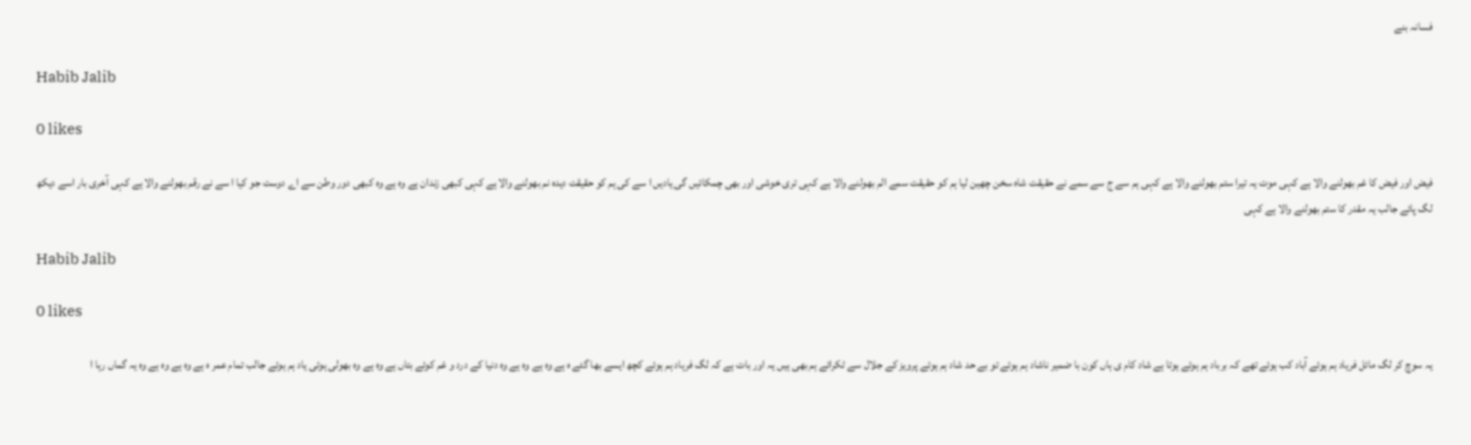فسانہ بنے

Habib Jalib

0 likes

فیض اور فیض کا غم بھولنے والا ہے کہی موت یہ تیرا ستم بھولنے والا ہے کہی ہم سے ج سے سمے نے حقیقت شاہ سخن چھین لیا ہم کو حقیقت سمے الم بھولنے والا ہے کہی تری خوشی اور بھی چمکائیں گی یادیں ا سے کی ہم کو حقیقت دیدہ نم بھولنے والا ہے کہی کبھی زندان ہے وہ ہے وہ کبھی دور وطن سے اے دوست جو کیا ا سے نے رقم بھولنے والا ہے کہی آخری بار اسے دیکھ لگ پائے جالب یہ مقدر کا ستم بھولنے والا ہے کہی

Habib Jalib

0 likes

یہ سوچ کر لگ مائل فریاد ہم ہوئے آباد کب ہوئے تھے کہ برباد ہم ہوئے ہوتا ہے شاد کام ی ہاں کون با ضمیر ناشاد ہم ہوئے تو بے حد شاد ہم ہوئے پرویز کے جلال سے ٹکرائے ہم بھی ہیں یہ اور بات ہے کہ لگ فرہاد ہم ہوئے کچھ ایسے بھا گئے ہ ہے وہ ہے وہ ہے وہ دنیا کے درد و غم کوئے بتاں ہے وہ ہے وہ بھولی ہوئی یاد ہم ہوئے جالب تمام عمر ہ ہے وہ ہے وہ ہے وہ یہ گماں رہا ا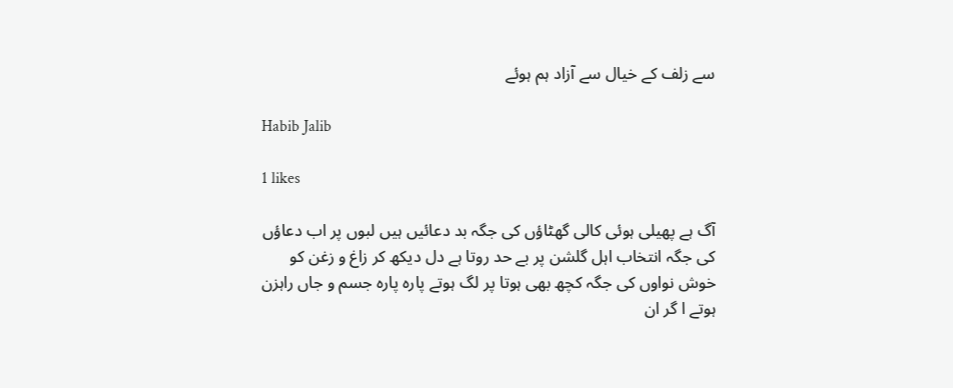سے زلف کے خیال سے آزاد ہم ہوئے

Habib Jalib

1 likes

آگ ہے پھیلی ہوئی کالی گھٹاؤں کی جگہ بد دعائیں ہیں لبوں پر اب دعاؤں کی جگہ انتخاب اہل گلشن پر بے حد روتا ہے دل دیکھ کر زاغ و زغن کو خوش نواوں کی جگہ کچھ بھی ہوتا پر لگ ہوتے پارہ پارہ جسم و جاں راہزن ہوتے ا گر ان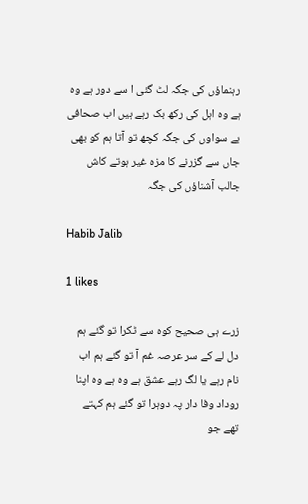رہنماؤں کی جگہ لٹ گئی ا سے دور ہے وہ ہے وہ اہل کی رکھ بک رہے ہیں اب صحافی بے سواوں کی جگہ کچھ تو آتا ہم کو بھی جاں سے گزرنے کا مزہ غیر ہوتے کاش جالب آشناؤں کی جگہ

Habib Jalib

1 likes

زرے ہی صحیح کوہ سے ٹکرا تو گئے ہم دل لے کے سر عرصہ غم آ تو گئے ہم اب نام رہے یا لگ رہے عشق ہے وہ ہے وہ اپنا روداد وفا دار پہ دوہرا تو گئے ہم کہتے تھے جو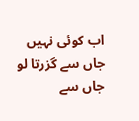اب کوئی نہیں جاں سے گزرتا لو جاں سے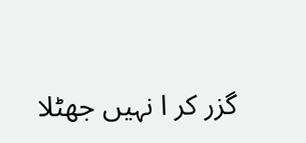گزر کر ا نہیں جھٹلا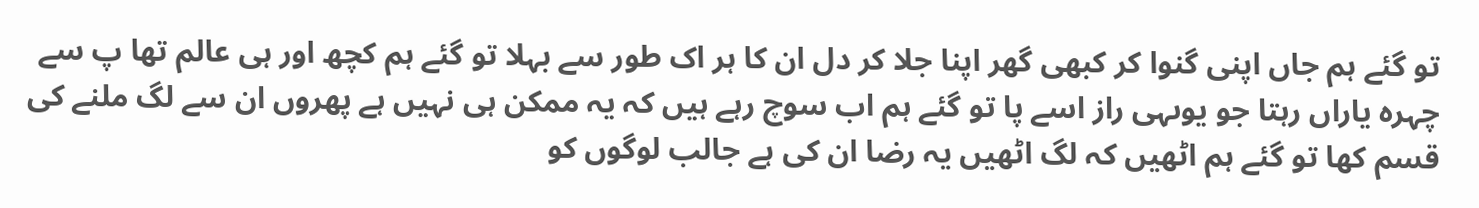تو گئے ہم جاں اپنی گنوا کر کبھی گھر اپنا جلا کر دل ان کا ہر اک طور سے بہلا تو گئے ہم کچھ اور ہی عالم تھا پ سے چہرہ یاراں رہتا جو یوںہی راز اسے پا تو گئے ہم اب سوچ رہے ہیں کہ یہ ممکن ہی نہیں ہے پھروں ان سے لگ ملنے کی قسم کھا تو گئے ہم اٹھیں کہ لگ اٹھیں یہ رضا ان کی ہے جالب لوگوں کو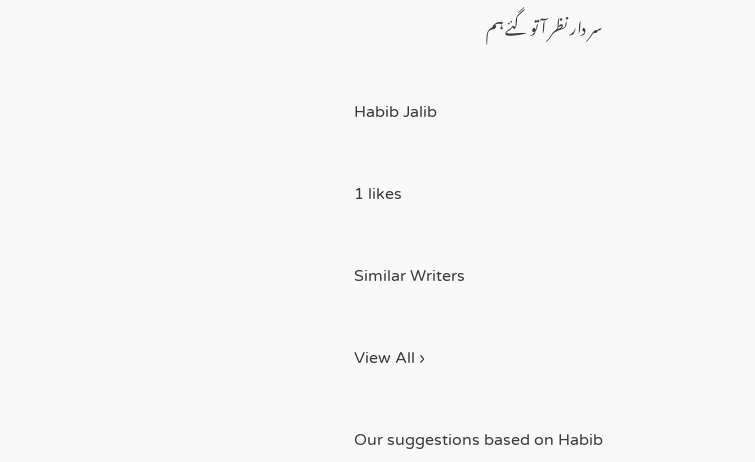سر دار نظر آ تو گئے ہم

Habib Jalib

1 likes

Similar Writers

View All ›

Our suggestions based on Habib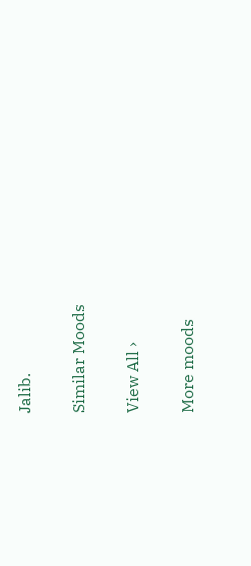Jalib.

Similar Moods

View All ›

More moods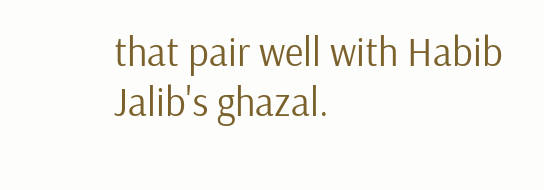that pair well with Habib Jalib's ghazal.